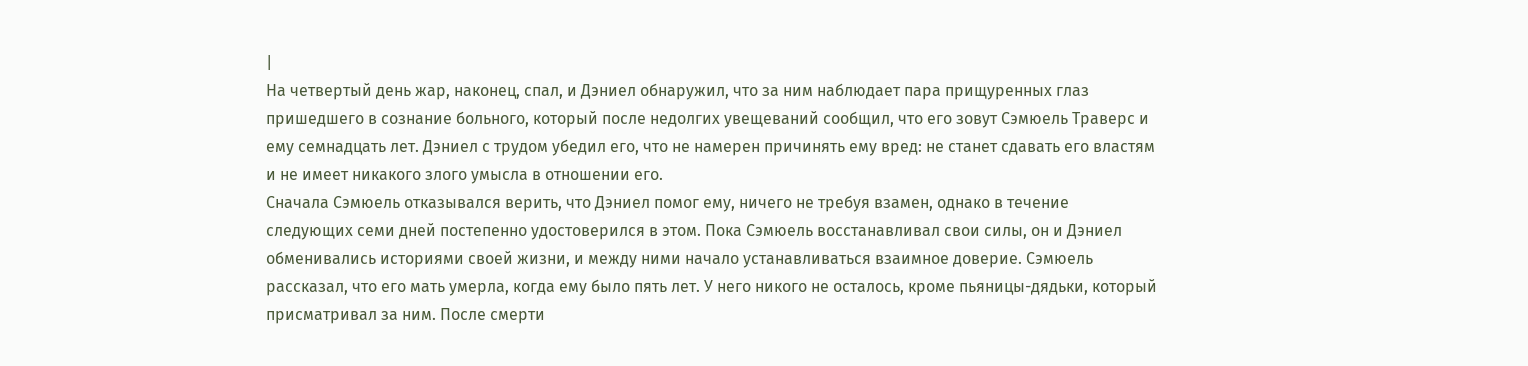|
На четвертый день жар, наконец, спал, и Дэниел обнаружил, что за ним наблюдает пара прищуренных глаз пришедшего в сознание больного, который после недолгих увещеваний сообщил, что его зовут Сэмюель Траверс и ему семнадцать лет. Дэниел с трудом убедил его, что не намерен причинять ему вред: не станет сдавать его властям и не имеет никакого злого умысла в отношении его.
Сначала Сэмюель отказывался верить, что Дэниел помог ему, ничего не требуя взамен, однако в течение следующих семи дней постепенно удостоверился в этом. Пока Сэмюель восстанавливал свои силы, он и Дэниел обменивались историями своей жизни, и между ними начало устанавливаться взаимное доверие. Сэмюель рассказал, что его мать умерла, когда ему было пять лет. У него никого не осталось, кроме пьяницы-дядьки, который присматривал за ним. После смерти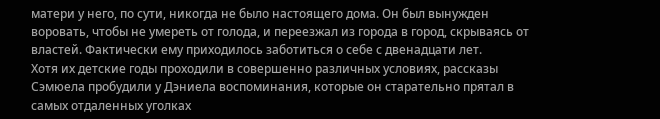матери у него, по сути, никогда не было настоящего дома. Он был вынужден воровать, чтобы не умереть от голода, и переезжал из города в город, скрываясь от властей. Фактически ему приходилось заботиться о себе с двенадцати лет.
Хотя их детские годы проходили в совершенно различных условиях, рассказы Сэмюела пробудили у Дэниела воспоминания, которые он старательно прятал в самых отдаленных уголках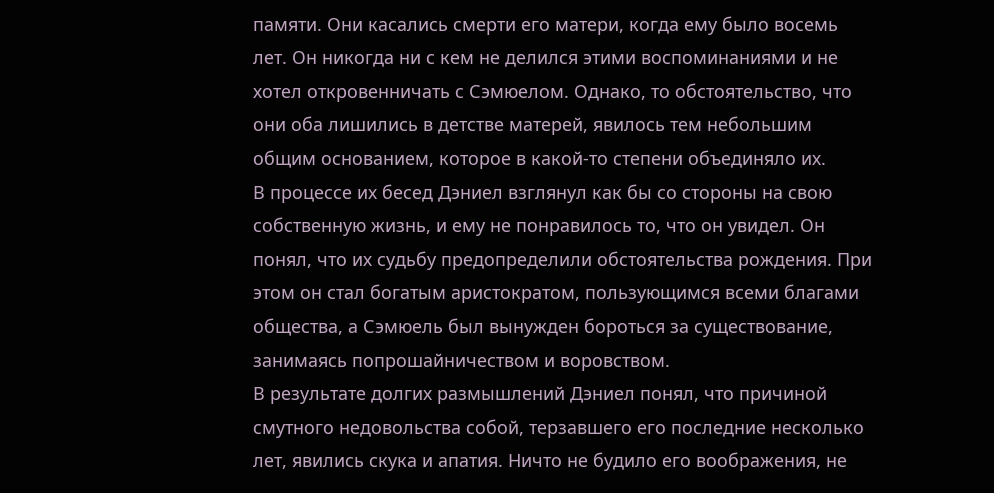памяти. Они касались смерти его матери, когда ему было восемь лет. Он никогда ни с кем не делился этими воспоминаниями и не хотел откровенничать с Сэмюелом. Однако, то обстоятельство, что они оба лишились в детстве матерей, явилось тем небольшим общим основанием, которое в какой-то степени объединяло их.
В процессе их бесед Дэниел взглянул как бы со стороны на свою собственную жизнь, и ему не понравилось то, что он увидел. Он понял, что их судьбу предопределили обстоятельства рождения. При этом он стал богатым аристократом, пользующимся всеми благами общества, а Сэмюель был вынужден бороться за существование, занимаясь попрошайничеством и воровством.
В результате долгих размышлений Дэниел понял, что причиной смутного недовольства собой, терзавшего его последние несколько лет, явились скука и апатия. Ничто не будило его воображения, не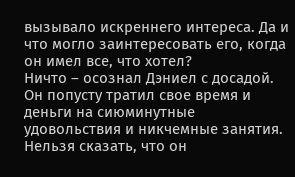вызывало искреннего интереса. Да и что могло заинтересовать его, когда он имел все, что хотел?
Ничто – осознал Дэниел с досадой. Он попусту тратил свое время и деньги на сиюминутные удовольствия и никчемные занятия. Нельзя сказать, что он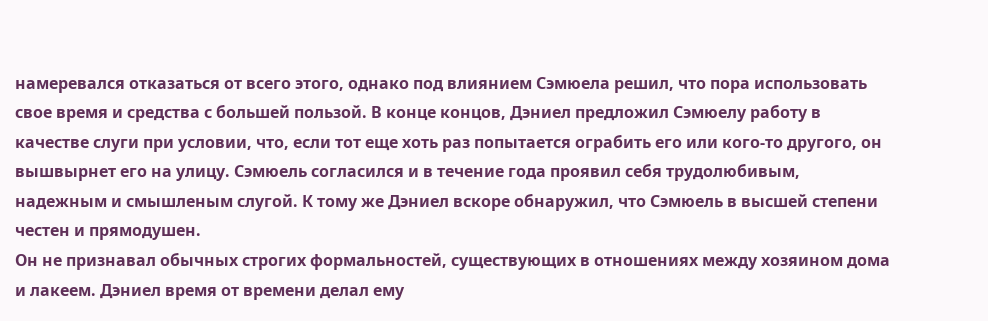намеревался отказаться от всего этого, однако под влиянием Сэмюела решил, что пора использовать свое время и средства с большей пользой. В конце концов, Дэниел предложил Сэмюелу работу в качестве слуги при условии, что, если тот еще хоть раз попытается ограбить его или кого-то другого, он вышвырнет его на улицу. Сэмюель согласился и в течение года проявил себя трудолюбивым, надежным и смышленым слугой. К тому же Дэниел вскоре обнаружил, что Сэмюель в высшей степени честен и прямодушен.
Он не признавал обычных строгих формальностей, существующих в отношениях между хозяином дома и лакеем. Дэниел время от времени делал ему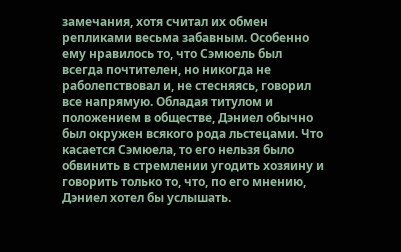замечания, хотя считал их обмен репликами весьма забавным. Особенно ему нравилось то, что Сэмюель был всегда почтителен, но никогда не раболепствовал и, не стесняясь, говорил все напрямую. Обладая титулом и положением в обществе, Дэниел обычно был окружен всякого рода льстецами. Что касается Сэмюела, то его нельзя было обвинить в стремлении угодить хозяину и говорить только то, что, по его мнению, Дэниел хотел бы услышать.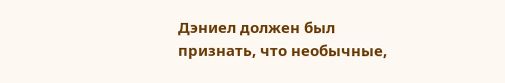Дэниел должен был признать, что необычные,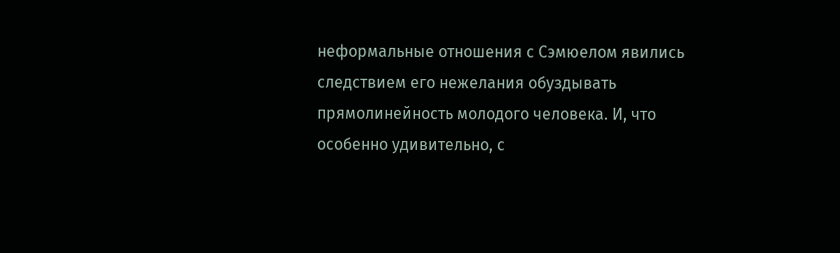неформальные отношения с Сэмюелом явились следствием его нежелания обуздывать прямолинейность молодого человека. И, что особенно удивительно, с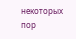некоторых пор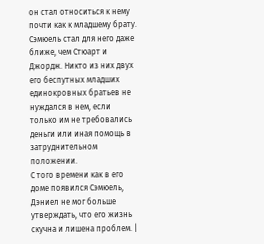он стал относиться к нему почти как к младшему брату. Сэмюель стал для него даже ближе, чем Стюарт и Джордж. Никто из них двух его беспутных младших единокровных братьев не нуждался в нем, если только им не требовались деньги или иная помощь в затруднительном положении.
С того времени как в его доме появился Сэмюель, Дэниел не мог больше утверждать, что его жизнь скучна и лишена проблем. |